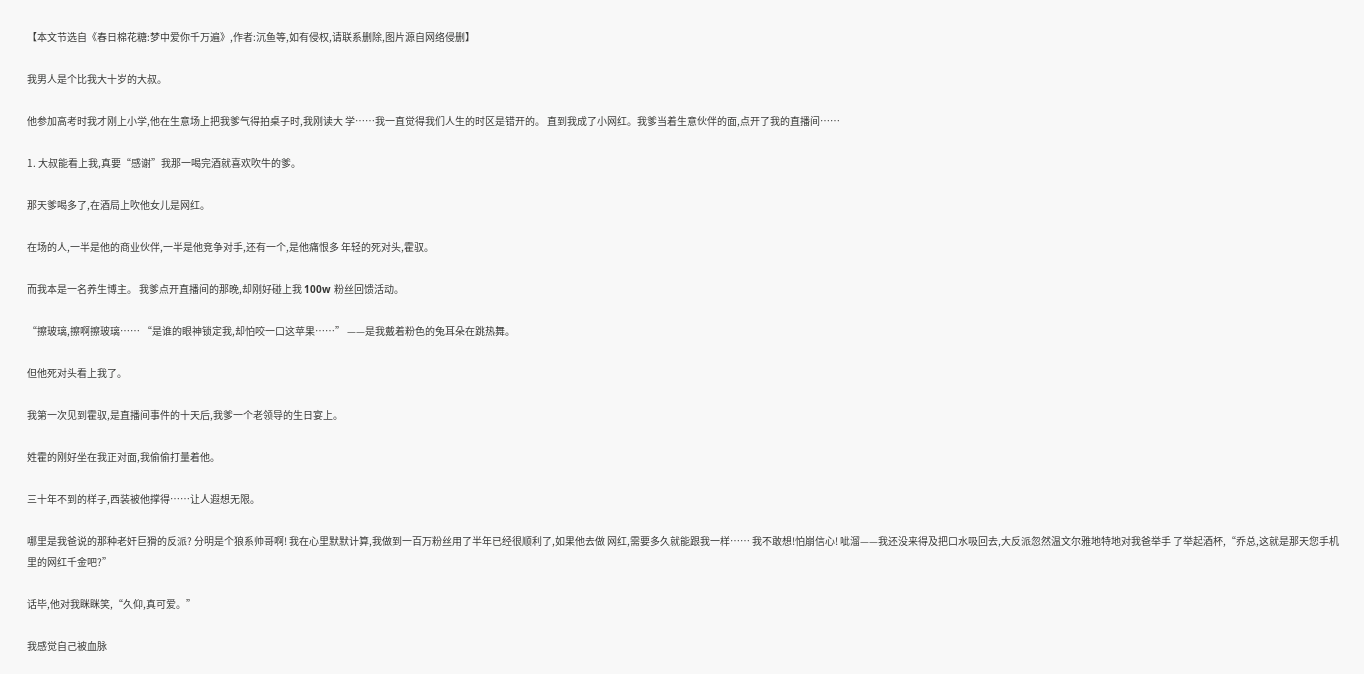【本文节选自《春日棉花糖:梦中爱你千万遍》,作者:沉鱼等,如有侵权,请联系删除,图片源自网络侵删】

我男人是个比我大十岁的大叔。

他参加高考时我才刚上小学,他在生意场上把我爹气得拍桌子时,我刚读大 学……我一直觉得我们人生的时区是错开的。 直到我成了小网红。我爹当着生意伙伴的面,点开了我的直播间……

1. 大叔能看上我,真要“感谢”我那一喝完酒就喜欢吹牛的爹。

那天爹喝多了,在酒局上吹他女儿是网红。

在场的人,一半是他的商业伙伴,一半是他竞争对手,还有一个,是他痛恨多 年轻的死对头,霍驭。

而我本是一名养生博主。 我爹点开直播间的那晚,却刚好碰上我 100w 粉丝回馈活动。

“擦玻璃,擦啊擦玻璃…… “是谁的眼神锁定我,却怕咬一口这苹果……” ——是我戴着粉色的兔耳朵在跳热舞。

但他死对头看上我了。

我第一次见到霍驭,是直播间事件的十天后,我爹一个老领导的生日宴上。

姓霍的刚好坐在我正对面,我偷偷打量着他。

三十年不到的样子,西装被他撑得……让人遐想无限。

哪里是我爸说的那种老奸巨猾的反派? 分明是个狼系帅哥啊! 我在心里默默计算,我做到一百万粉丝用了半年已经很顺利了,如果他去做 网红,需要多久就能跟我一样…… 我不敢想!怕崩信心! 呲溜——我还没来得及把口水吸回去,大反派忽然温文尔雅地特地对我爸举手 了举起酒杯,“乔总,这就是那天您手机里的网红千金吧?”

话毕,他对我眯眯笑,“久仰,真可爱。”

我感觉自己被血脉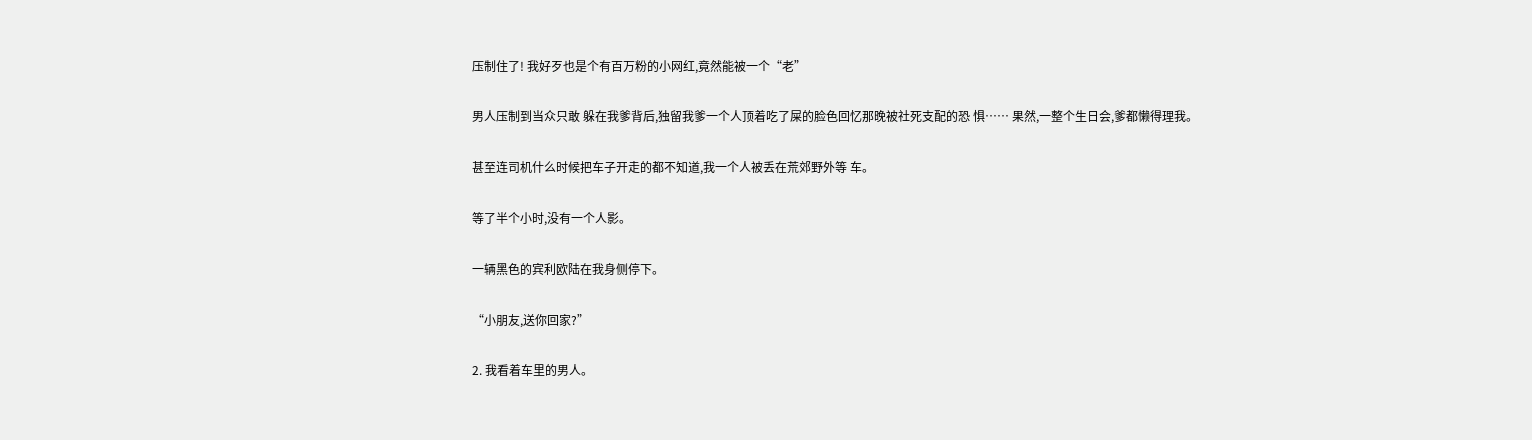压制住了! 我好歹也是个有百万粉的小网红,竟然能被一个“老”

男人压制到当众只敢 躲在我爹背后,独留我爹一个人顶着吃了屎的脸色回忆那晚被社死支配的恐 惧…… 果然,一整个生日会,爹都懒得理我。

甚至连司机什么时候把车子开走的都不知道,我一个人被丢在荒郊野外等 车。

等了半个小时,没有一个人影。

一辆黑色的宾利欧陆在我身侧停下。

“小朋友,送你回家?”

2. 我看着车里的男人。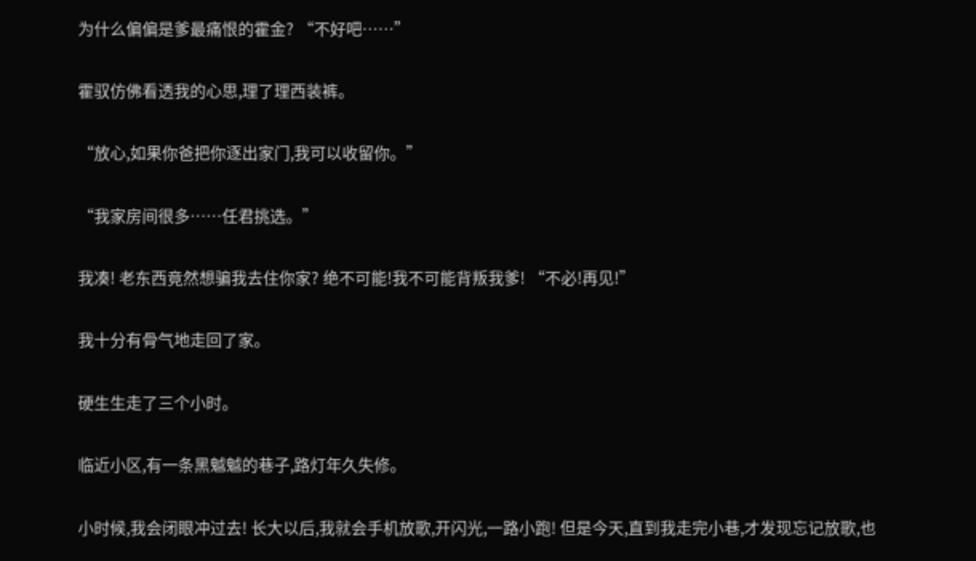为什么偏偏是爹最痛恨的霍金? “不好吧……”

霍驭仿佛看透我的心思,理了理西装裤。

“放心,如果你爸把你逐出家门,我可以收留你。”

“我家房间很多……任君挑选。”

我凑! 老东西竟然想骗我去住你家? 绝不可能!我不可能背叛我爹! “不必!再见!”

我十分有骨气地走回了家。

硬生生走了三个小时。

临近小区,有一条黑魆魆的巷子,路灯年久失修。

小时候,我会闭眼冲过去! 长大以后,我就会手机放歌,开闪光,一路小跑! 但是今天,直到我走完小巷,才发现忘记放歌,也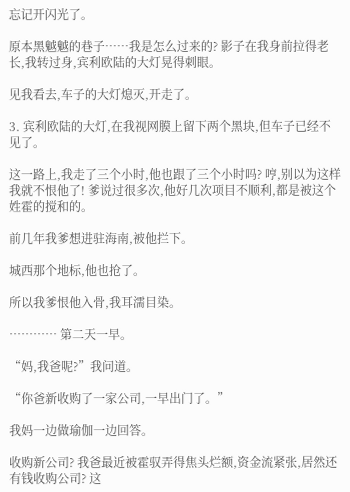忘记开闪光了。

原本黑魆魆的巷子……我是怎么过来的? 影子在我身前拉得老长,我转过身,宾利欧陆的大灯晃得刺眼。

见我看去,车子的大灯熄灭,开走了。

3. 宾利欧陆的大灯,在我视网膜上留下两个黑块,但车子已经不见了。

这一路上,我走了三个小时,他也跟了三个小时吗? 哼,别以为这样我就不恨他了! 爹说过很多次,他好几次项目不顺利,都是被这个姓霍的搅和的。

前几年我爹想进驻海南,被他拦下。

城西那个地标,他也抢了。

所以我爹恨他入骨,我耳濡目染。

………… 第二天一早。

“妈,我爸呢?”我问道。

“你爸新收购了一家公司,一早出门了。”

我妈一边做瑜伽一边回答。

收购新公司? 我爸最近被霍驭弄得焦头烂额,资金流紧张,居然还有钱收购公司? 这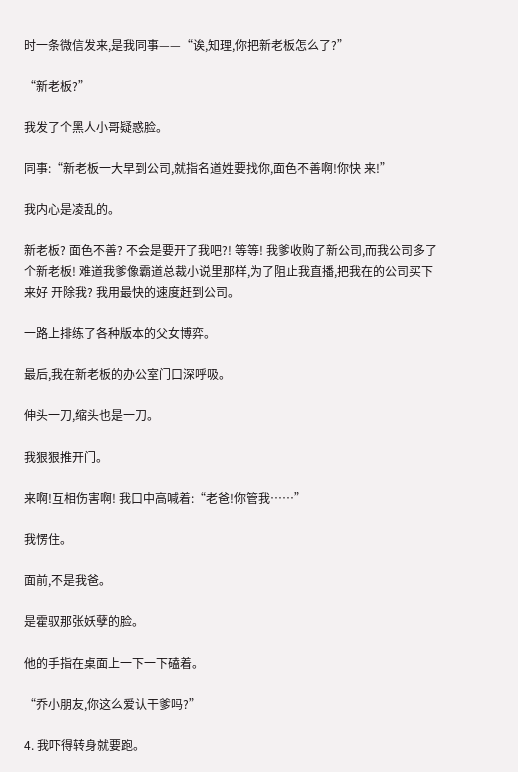时一条微信发来,是我同事——“诶,知理,你把新老板怎么了?”

“新老板?”

我发了个黑人小哥疑惑脸。

同事:“新老板一大早到公司,就指名道姓要找你,面色不善啊!你快 来!”

我内心是凌乱的。

新老板? 面色不善? 不会是要开了我吧?! 等等! 我爹收购了新公司,而我公司多了个新老板! 难道我爹像霸道总裁小说里那样,为了阻止我直播,把我在的公司买下来好 开除我? 我用最快的速度赶到公司。

一路上排练了各种版本的父女博弈。

最后,我在新老板的办公室门口深呼吸。

伸头一刀,缩头也是一刀。

我狠狠推开门。

来啊!互相伤害啊! 我口中高喊着:“老爸!你管我……”

我愣住。

面前,不是我爸。

是霍驭那张妖孽的脸。

他的手指在桌面上一下一下磕着。

“乔小朋友,你这么爱认干爹吗?”

4. 我吓得转身就要跑。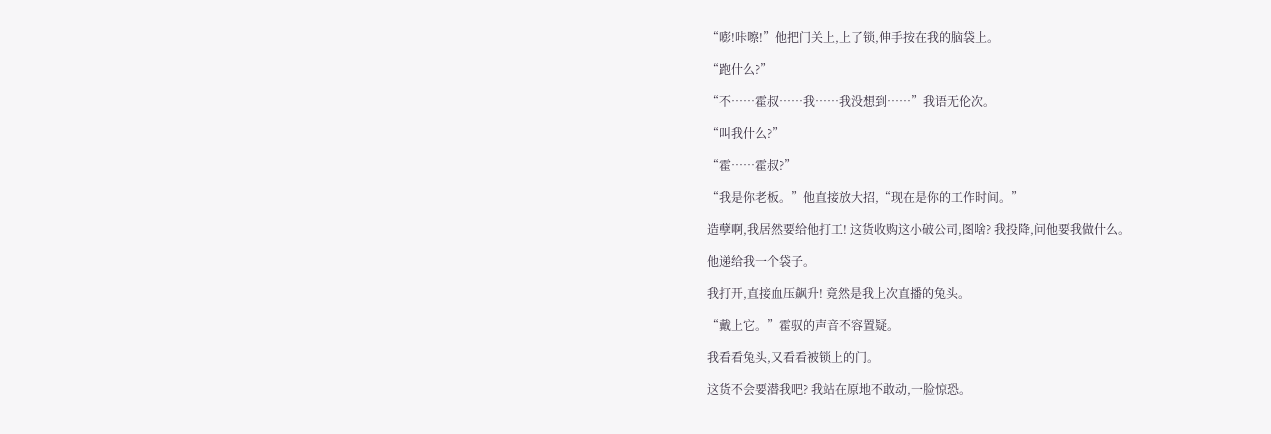“嘭!咔嚓!”他把门关上,上了锁,伸手按在我的脑袋上。

“跑什么?”

“不……霍叔……我……我没想到……”我语无伦次。

“叫我什么?”

“霍……霍叔?”

“我是你老板。”他直接放大招,“现在是你的工作时间。”

造孽啊,我居然要给他打工! 这货收购这小破公司,图啥? 我投降,问他要我做什么。

他递给我一个袋子。

我打开,直接血压飙升! 竟然是我上次直播的兔头。

“戴上它。”霍驭的声音不容置疑。

我看看兔头,又看看被锁上的门。

这货不会要潜我吧? 我站在原地不敢动,一脸惊恐。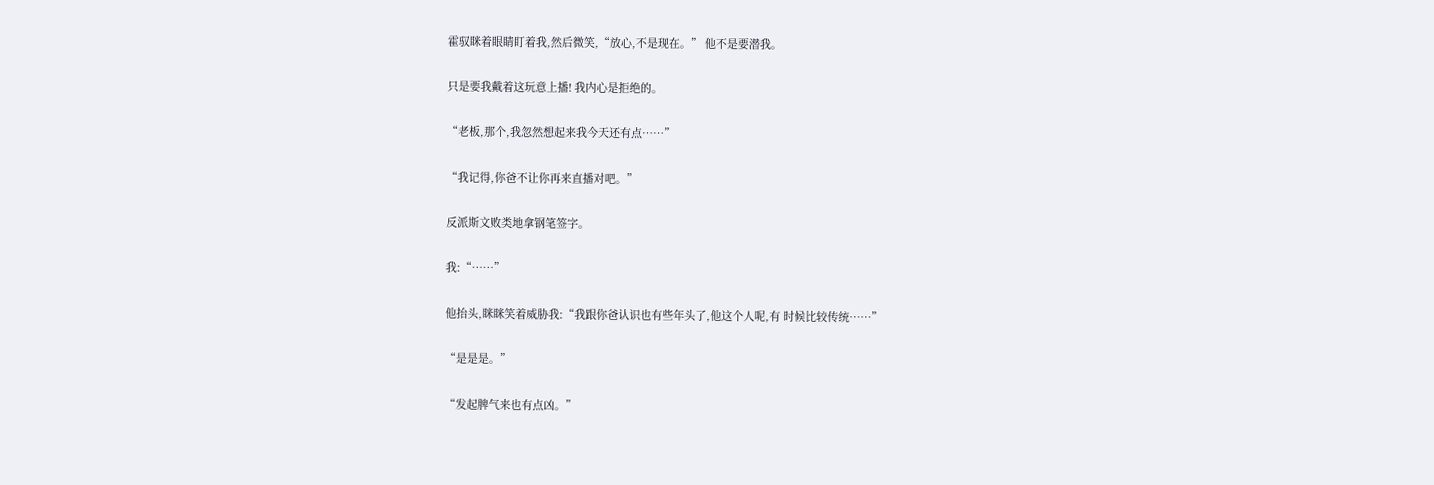霍驭眯着眼睛盯着我,然后微笑,“放心,不是现在。” 他不是要潜我。

只是要我戴着这玩意上播! 我内心是拒绝的。

“老板,那个,我忽然想起来我今天还有点……”

“我记得,你爸不让你再来直播对吧。”

反派斯文败类地拿钢笔签字。

我:“……”

他抬头,眯眯笑着威胁我:“我跟你爸认识也有些年头了,他这个人呢,有 时候比较传统……”

“是是是。”

“发起脾气来也有点凶。”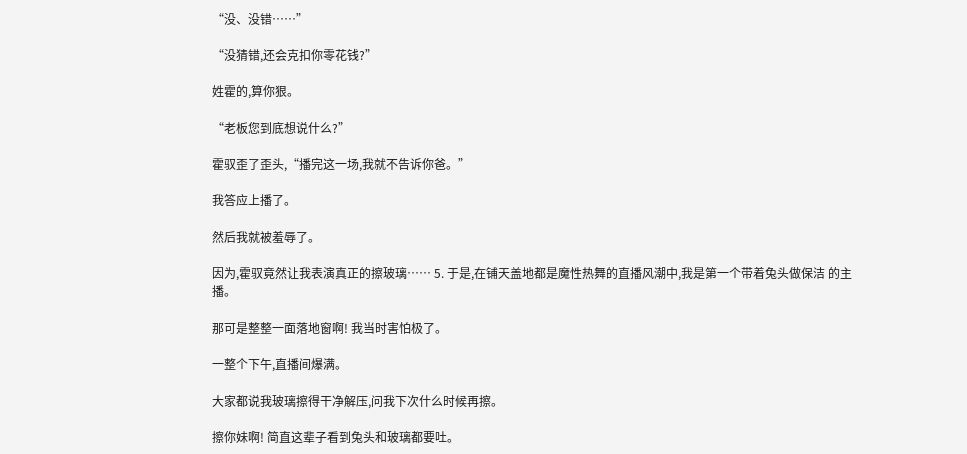“没、没错……”

“没猜错,还会克扣你零花钱?”

姓霍的,算你狠。

“老板您到底想说什么?”

霍驭歪了歪头,“播完这一场,我就不告诉你爸。”

我答应上播了。

然后我就被羞辱了。

因为,霍驭竟然让我表演真正的擦玻璃…… 5. 于是,在铺天盖地都是魔性热舞的直播风潮中,我是第一个带着兔头做保洁 的主播。

那可是整整一面落地窗啊! 我当时害怕极了。

一整个下午,直播间爆满。

大家都说我玻璃擦得干净解压,问我下次什么时候再擦。

擦你妹啊! 简直这辈子看到兔头和玻璃都要吐。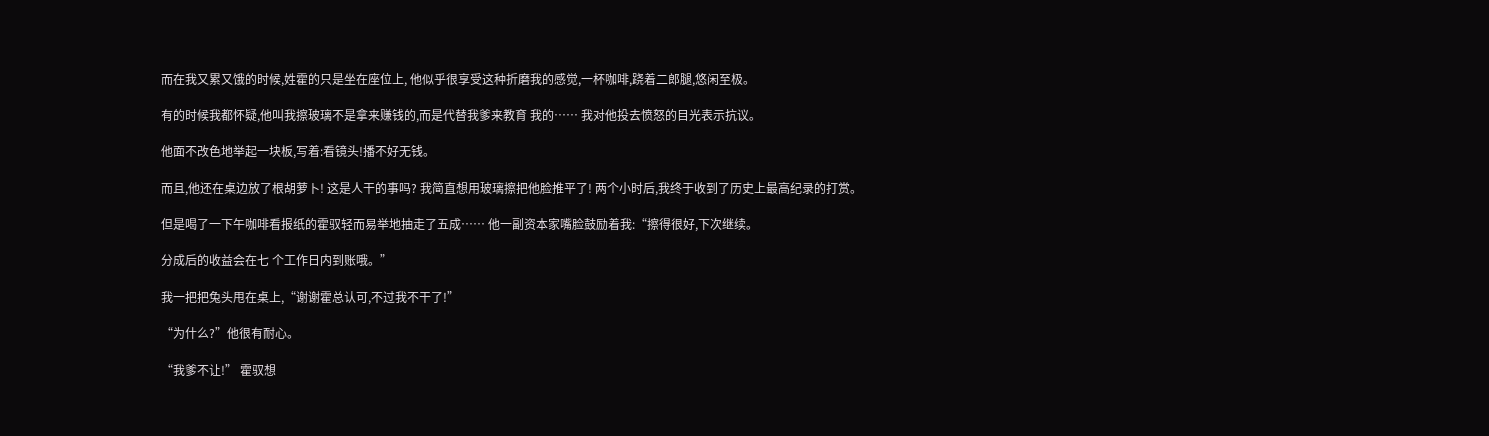而在我又累又饿的时候,姓霍的只是坐在座位上, 他似乎很享受这种折磨我的感觉,一杯咖啡,跷着二郎腿,悠闲至极。

有的时候我都怀疑,他叫我擦玻璃不是拿来赚钱的,而是代替我爹来教育 我的…… 我对他投去愤怒的目光表示抗议。

他面不改色地举起一块板,写着:看镜头!播不好无钱。

而且,他还在桌边放了根胡萝卜! 这是人干的事吗? 我简直想用玻璃擦把他脸推平了! 两个小时后,我终于收到了历史上最高纪录的打赏。

但是喝了一下午咖啡看报纸的霍驭轻而易举地抽走了五成…… 他一副资本家嘴脸鼓励着我:“擦得很好,下次继续。

分成后的收益会在七 个工作日内到账哦。”

我一把把兔头甩在桌上,“谢谢霍总认可,不过我不干了!”

“为什么?”他很有耐心。

“我爹不让!” 霍驭想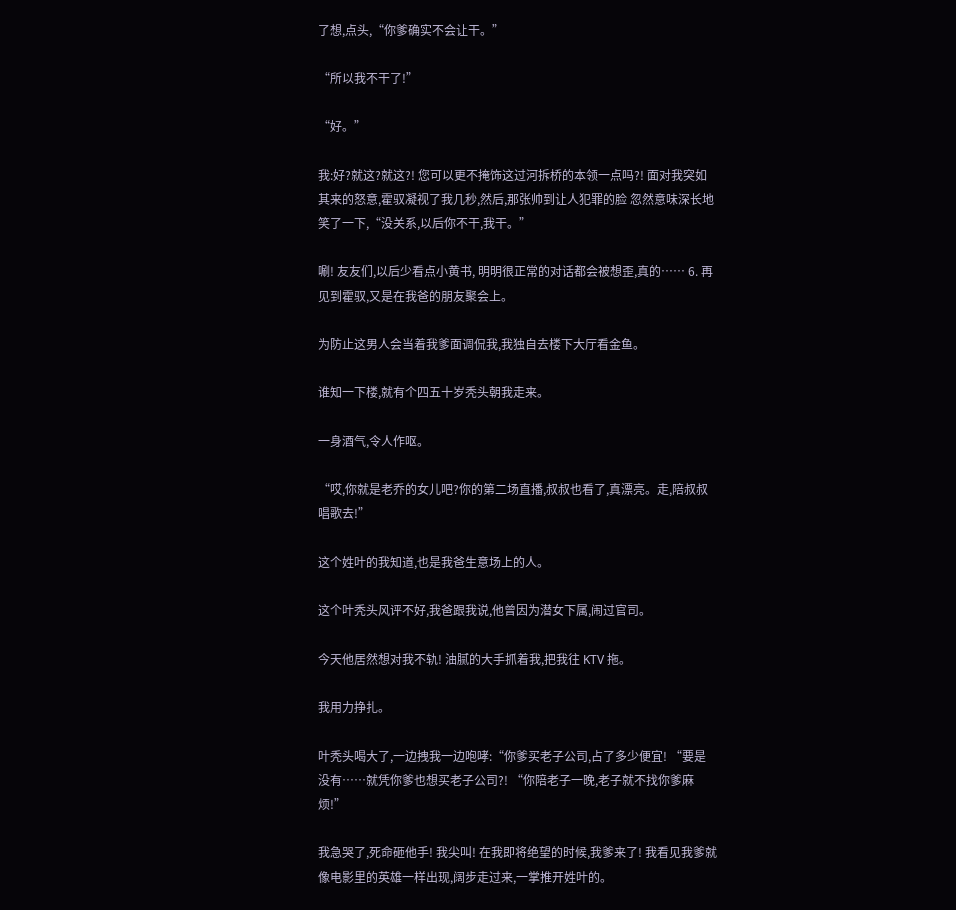了想,点头,“你爹确实不会让干。”

“所以我不干了!”

“好。”

我:好?就这?就这?! 您可以更不掩饰这过河拆桥的本领一点吗?! 面对我突如其来的怒意,霍驭凝视了我几秒,然后,那张帅到让人犯罪的脸 忽然意味深长地笑了一下,“没关系,以后你不干,我干。”

唰! 友友们,以后少看点小黄书, 明明很正常的对话都会被想歪,真的…… 6. 再见到霍驭,又是在我爸的朋友聚会上。

为防止这男人会当着我爹面调侃我,我独自去楼下大厅看金鱼。

谁知一下楼,就有个四五十岁秃头朝我走来。

一身酒气,令人作呕。

“哎,你就是老乔的女儿吧?你的第二场直播,叔叔也看了,真漂亮。走,陪叔叔唱歌去!”

这个姓叶的我知道,也是我爸生意场上的人。

这个叶秃头风评不好,我爸跟我说,他曾因为潜女下属,闹过官司。

今天他居然想对我不轨! 油腻的大手抓着我,把我往 KTV 拖。

我用力挣扎。

叶秃头喝大了,一边拽我一边咆哮:“你爹买老子公司,占了多少便宜! “要是没有……就凭你爹也想买老子公司?! “你陪老子一晚,老子就不找你爹麻烦!”

我急哭了,死命砸他手! 我尖叫! 在我即将绝望的时候,我爹来了! 我看见我爹就像电影里的英雄一样出现,阔步走过来,一掌推开姓叶的。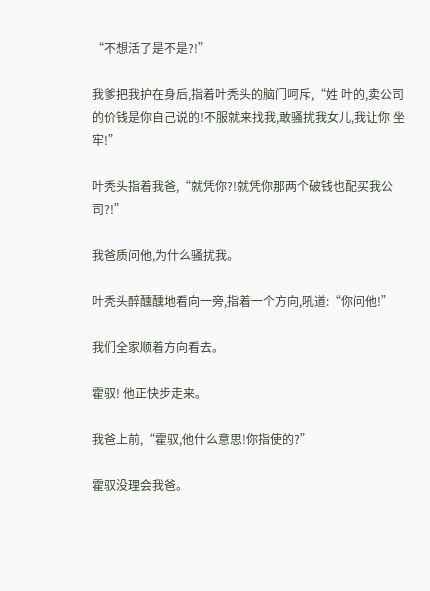“不想活了是不是?!”

我爹把我护在身后,指着叶秃头的脑门呵斥,“姓 叶的,卖公司的价钱是你自己说的!不服就来找我,敢骚扰我女儿,我让你 坐牢!”

叶秃头指着我爸,“就凭你?!就凭你那两个破钱也配买我公司?!”

我爸质问他,为什么骚扰我。

叶秃头醉醺醺地看向一旁,指着一个方向,吼道:“你问他!”

我们全家顺着方向看去。

霍驭! 他正快步走来。

我爸上前,“霍驭,他什么意思!你指使的?”

霍驭没理会我爸。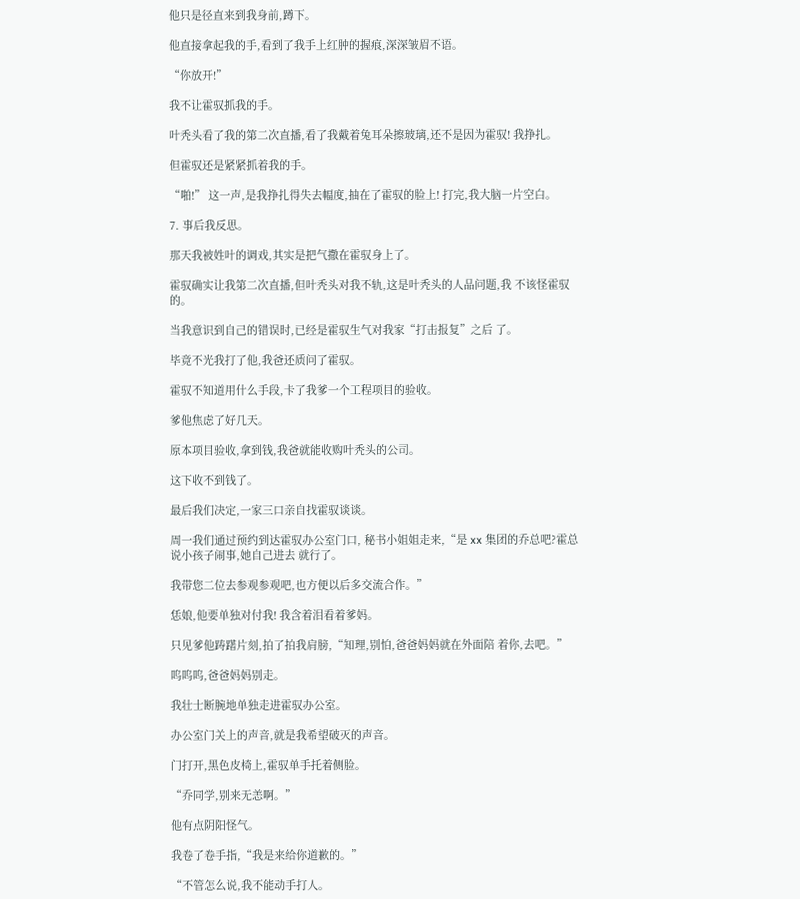他只是径直来到我身前,蹲下。

他直接拿起我的手,看到了我手上红肿的握痕,深深皱眉不语。

“你放开!”

我不让霍驭抓我的手。

叶秃头看了我的第二次直播,看了我戴着兔耳朵擦玻璃,还不是因为霍驭! 我挣扎。

但霍驭还是紧紧抓着我的手。

“啪!” 这一声,是我挣扎得失去幅度,抽在了霍驭的脸上! 打完,我大脑一片空白。

7. 事后我反思。

那天我被姓叶的调戏,其实是把气撒在霍驭身上了。

霍驭确实让我第二次直播,但叶秃头对我不轨,这是叶秃头的人品问题,我 不该怪霍驭的。

当我意识到自己的错误时,已经是霍驭生气对我家“打击报复”之后 了。

毕竟不光我打了他,我爸还质问了霍驭。

霍驭不知道用什么手段,卡了我爹一个工程项目的验收。

爹他焦虑了好几天。

原本项目验收,拿到钱,我爸就能收购叶秃头的公司。

这下收不到钱了。

最后我们决定,一家三口亲自找霍驭谈谈。

周一我们通过预约到达霍驭办公室门口, 秘书小姐姐走来,“是 xx 集团的乔总吧?霍总说小孩子闹事,她自己进去 就行了。

我带您二位去参观参观吧,也方便以后多交流合作。”

恁娘,他要单独对付我! 我含着泪看着爹妈。

只见爹他踌躇片刻,拍了拍我肩膀,“知理,别怕,爸爸妈妈就在外面陪 着你,去吧。”

呜呜呜,爸爸妈妈别走。

我壮士断腕地单独走进霍驭办公室。

办公室门关上的声音,就是我希望破灭的声音。

门打开,黑色皮椅上,霍驭单手托着侧脸。

“乔同学,别来无恙啊。”

他有点阴阳怪气。

我卷了卷手指,“我是来给你道歉的。”

“不管怎么说,我不能动手打人。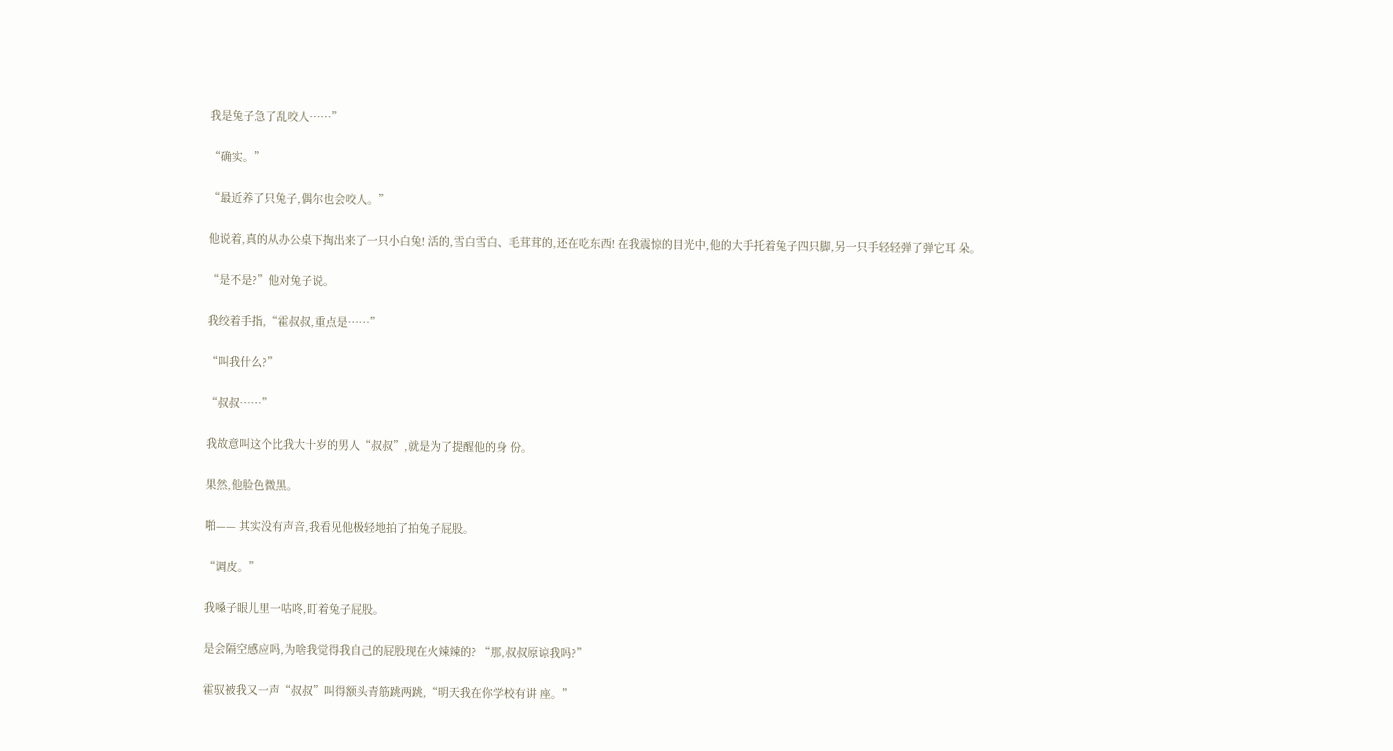我是兔子急了乱咬人……”

“确实。”

“最近养了只兔子,偶尔也会咬人。”

他说着,真的从办公桌下掏出来了一只小白兔! 活的,雪白雪白、毛茸茸的,还在吃东西! 在我震惊的目光中,他的大手托着兔子四只脚,另一只手轻轻弹了弹它耳 朵。

“是不是?”他对兔子说。

我绞着手指,“霍叔叔,重点是……”

“叫我什么?”

“叔叔……”

我故意叫这个比我大十岁的男人“叔叔”,就是为了提醒他的身 份。

果然,他脸色微黑。

啪—— 其实没有声音,我看见他极轻地拍了拍兔子屁股。

“调皮。”

我嗓子眼儿里一咕咚,盯着兔子屁股。

是会隔空感应吗,为啥我觉得我自己的屁股现在火辣辣的? “那,叔叔原谅我吗?”

霍驭被我又一声“叔叔”叫得额头青筋跳两跳,“明天我在你学校有讲 座。”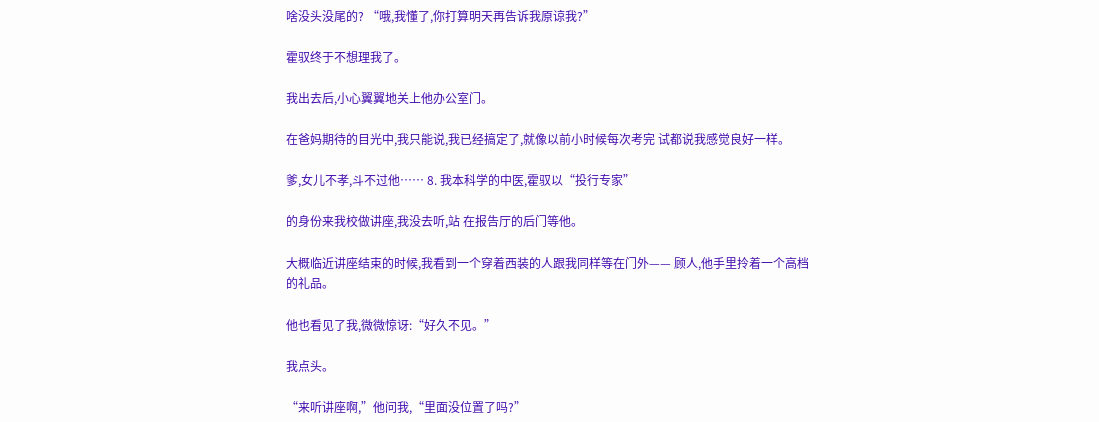啥没头没尾的? “哦,我懂了,你打算明天再告诉我原谅我?”

霍驭终于不想理我了。

我出去后,小心翼翼地关上他办公室门。

在爸妈期待的目光中,我只能说,我已经搞定了,就像以前小时候每次考完 试都说我感觉良好一样。

爹,女儿不孝,斗不过他…… 8. 我本科学的中医,霍驭以“投行专家”

的身份来我校做讲座,我没去听,站 在报告厅的后门等他。

大概临近讲座结束的时候,我看到一个穿着西装的人跟我同样等在门外—— 顾人,他手里拎着一个高档的礼品。

他也看见了我,微微惊讶:“好久不见。”

我点头。

“来听讲座啊,”他问我,“里面没位置了吗?”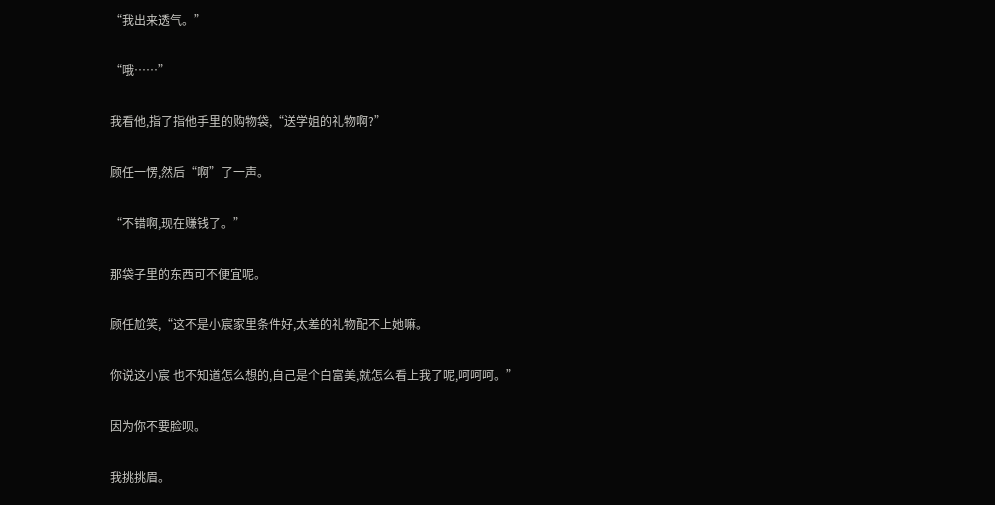“我出来透气。”

“哦……”

我看他,指了指他手里的购物袋,“送学姐的礼物啊?”

顾任一愣,然后“啊”了一声。

“不错啊,现在赚钱了。”

那袋子里的东西可不便宜呢。

顾任尬笑,“这不是小宸家里条件好,太差的礼物配不上她嘛。

你说这小宸 也不知道怎么想的,自己是个白富美,就怎么看上我了呢,呵呵呵。”

因为你不要脸呗。

我挑挑眉。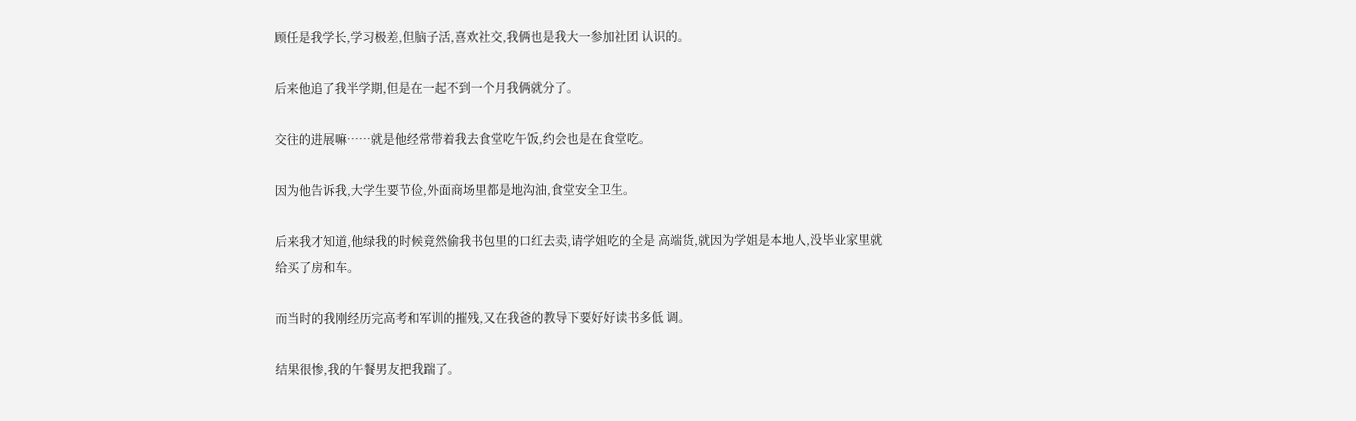顾任是我学长,学习极差,但脑子活,喜欢社交,我俩也是我大一参加社团 认识的。

后来他追了我半学期,但是在一起不到一个月我俩就分了。

交往的进展嘛……就是他经常带着我去食堂吃午饭,约会也是在食堂吃。

因为他告诉我,大学生要节俭,外面商场里都是地沟油,食堂安全卫生。

后来我才知道,他绿我的时候竟然偷我书包里的口红去卖,请学姐吃的全是 高端货,就因为学姐是本地人,没毕业家里就给买了房和车。

而当时的我刚经历完高考和军训的摧残,又在我爸的教导下要好好读书多低 调。

结果很惨,我的午餐男友把我踹了。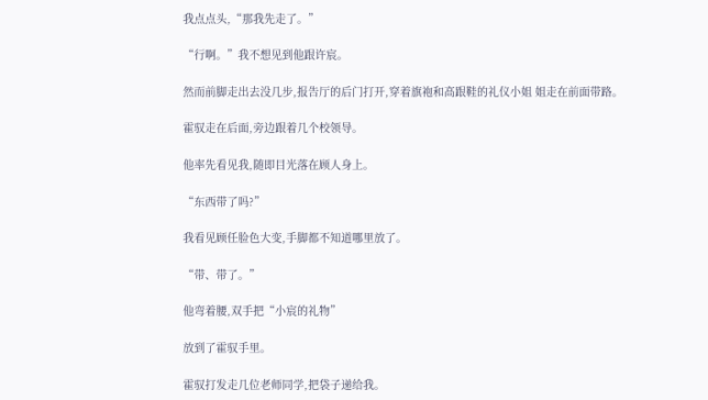我点点头,“那我先走了。”

“行啊。”我不想见到他跟许宸。

然而前脚走出去没几步,报告厅的后门打开,穿着旗袍和高跟鞋的礼仪小姐 姐走在前面带路。

霍驭走在后面,旁边跟着几个校领导。

他率先看见我,随即目光落在顾人身上。

“东西带了吗?”

我看见顾任脸色大变,手脚都不知道哪里放了。

“带、带了。”

他弯着腰,双手把“小宸的礼物”

放到了霍驭手里。

霍驭打发走几位老师同学,把袋子递给我。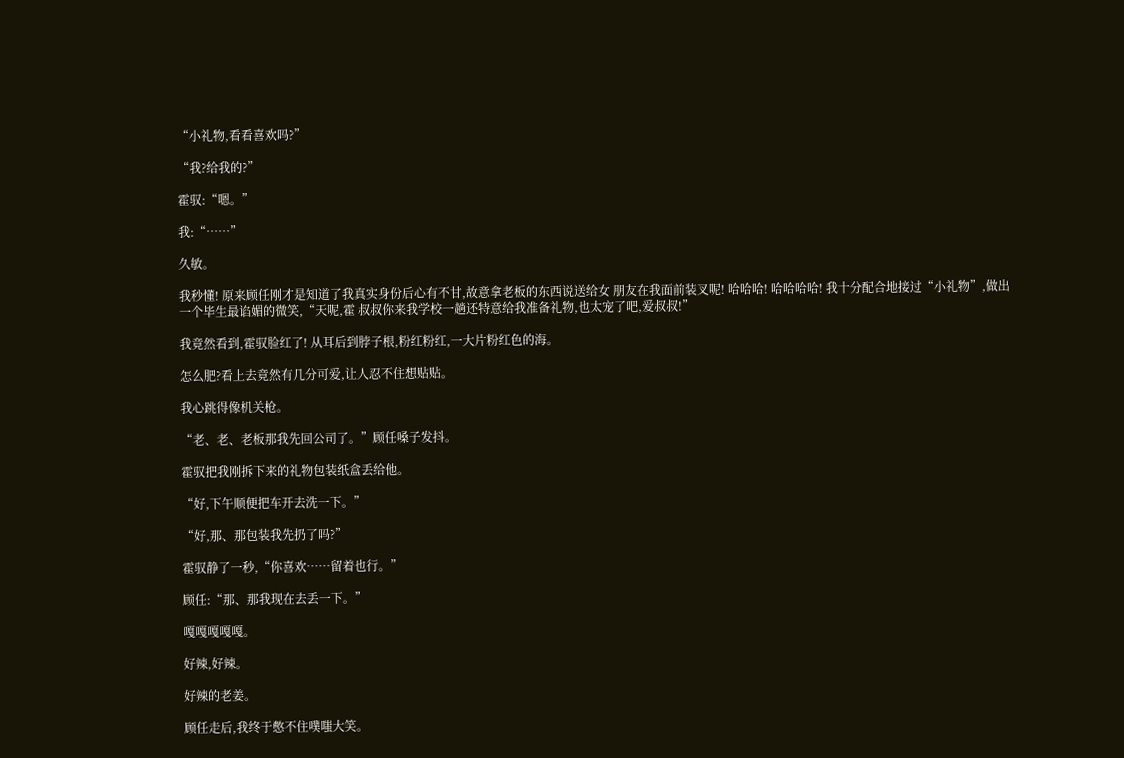“小礼物,看看喜欢吗?”

“我?给我的?”

霍驭:“嗯。”

我:“……”

久敏。

我秒懂! 原来顾任刚才是知道了我真实身份后心有不甘,故意拿老板的东西说送给女 朋友在我面前装叉呢! 哈哈哈! 哈哈哈哈! 我十分配合地接过“小礼物”,做出一个毕生最谄媚的微笑,“天呢,霍 叔叔你来我学校一趟还特意给我准备礼物,也太宠了吧,爱叔叔!”

我竟然看到,霍驭脸红了! 从耳后到脖子根,粉红粉红,一大片粉红色的海。

怎么肥?看上去竟然有几分可爱,让人忍不住想贴贴。

我心跳得像机关枪。

“老、老、老板那我先回公司了。”顾任嗓子发抖。

霍驭把我刚拆下来的礼物包装纸盒丢给他。

“好,下午顺便把车开去洗一下。”

“好,那、那包装我先扔了吗?”

霍驭静了一秒,“你喜欢……留着也行。”

顾任:“那、那我现在去丢一下。”

嘎嘎嘎嘎嘎。

好辣,好辣。

好辣的老姜。

顾任走后,我终于憋不住噗嗤大笑。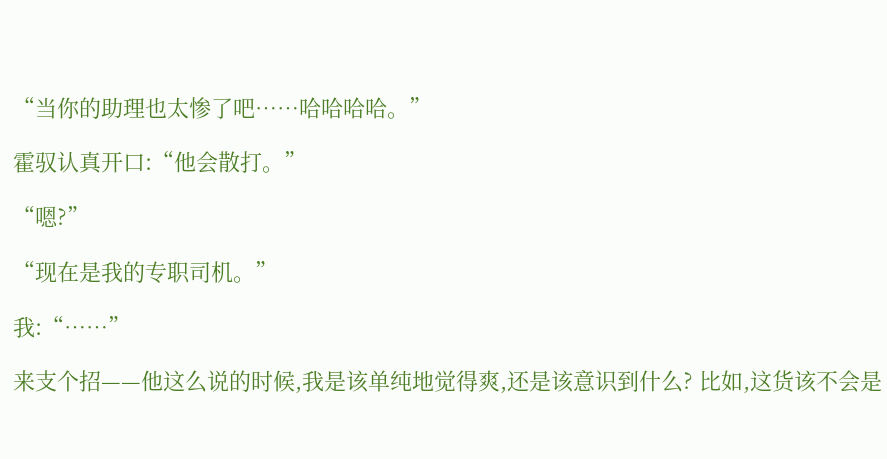“当你的助理也太惨了吧……哈哈哈哈。”

霍驭认真开口:“他会散打。”

“嗯?”

“现在是我的专职司机。”

我:“……”

来支个招——他这么说的时候,我是该单纯地觉得爽,还是该意识到什么? 比如,这货该不会是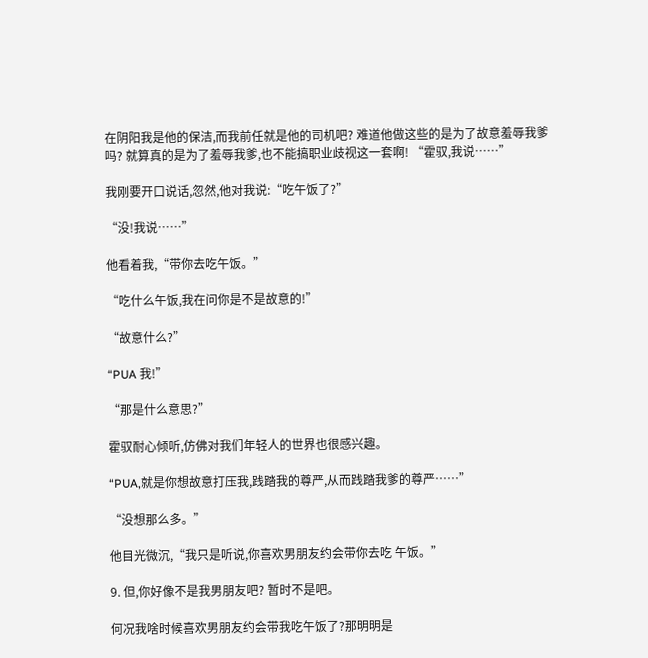在阴阳我是他的保洁,而我前任就是他的司机吧? 难道他做这些的是为了故意羞辱我爹吗? 就算真的是为了羞辱我爹,也不能搞职业歧视这一套啊! “霍驭,我说……”

我刚要开口说话,忽然,他对我说:“吃午饭了?”

“没!我说……”

他看着我,“带你去吃午饭。”

“吃什么午饭,我在问你是不是故意的!”

“故意什么?”

“PUA 我!”

“那是什么意思?”

霍驭耐心倾听,仿佛对我们年轻人的世界也很感兴趣。

“PUA,就是你想故意打压我,践踏我的尊严,从而践踏我爹的尊严……”

“没想那么多。”

他目光微沉,“我只是听说,你喜欢男朋友约会带你去吃 午饭。”

9. 但,你好像不是我男朋友吧? 暂时不是吧。

何况我啥时候喜欢男朋友约会带我吃午饭了?那明明是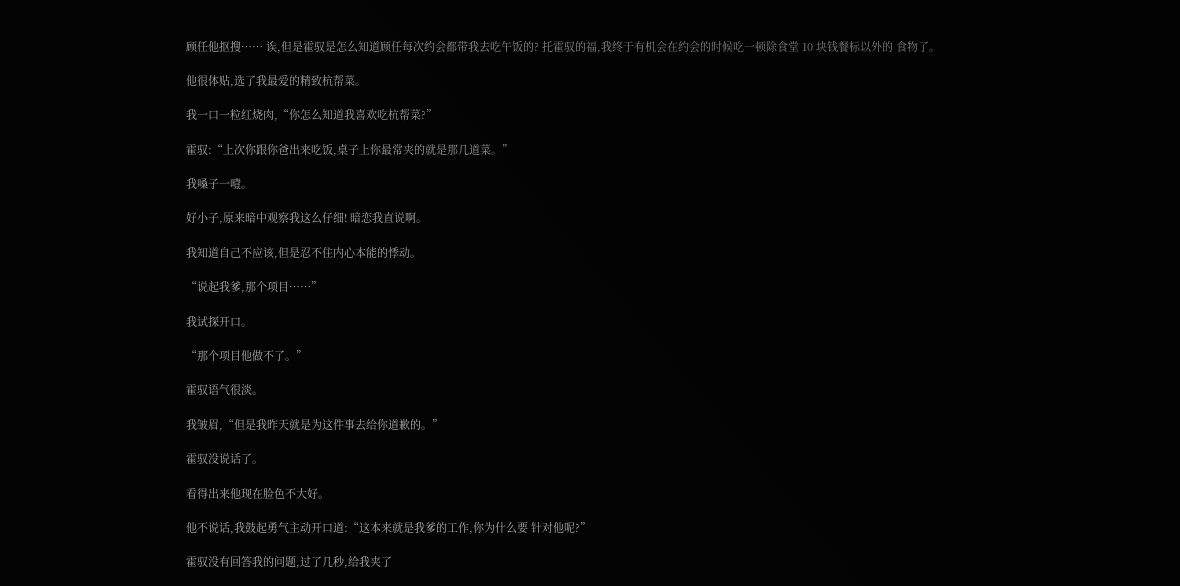顾任他抠搜…… 诶,但是霍驭是怎么知道顾任每次约会都带我去吃午饭的? 托霍驭的福,我终于有机会在约会的时候吃一顿除食堂 10 块钱餐标以外的 食物了。

他很体贴,选了我最爱的精致杭帮菜。

我一口一粒红烧肉,“你怎么知道我喜欢吃杭帮菜?”

霍驭:“上次你跟你爸出来吃饭,桌子上你最常夹的就是那几道菜。”

我嗓子一噎。

好小子,原来暗中观察我这么仔细! 暗恋我直说啊。

我知道自己不应该,但是忍不住内心本能的悸动。

“说起我爹,那个项目……”

我试探开口。

“那个项目他做不了。”

霍驭语气很淡。

我皱眉,“但是我昨天就是为这件事去给你道歉的。”

霍驭没说话了。

看得出来他现在脸色不大好。

他不说话,我鼓起勇气主动开口道:“这本来就是我爹的工作,你为什么要 针对他呢?”

霍驭没有回答我的问题,过了几秒,给我夹了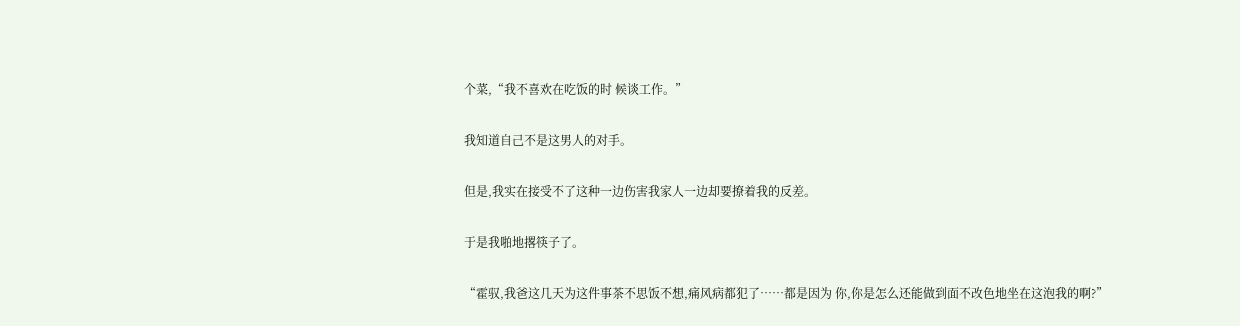个菜,“我不喜欢在吃饭的时 候谈工作。”

我知道自己不是这男人的对手。

但是,我实在接受不了这种一边伤害我家人一边却要撩着我的反差。

于是我啪地撂筷子了。

“霍驭,我爸这几天为这件事茶不思饭不想,痛风病都犯了……都是因为 你,你是怎么还能做到面不改色地坐在这泡我的啊?”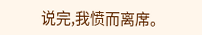说完,我愤而离席。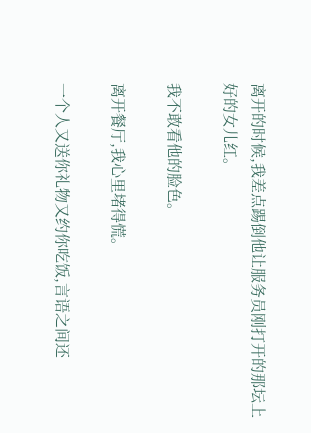离开的时候,我差点踢倒他让服务员刚打开的那坛上好的女儿红。

我不敢看他的脸色。

离开餐厅,我心里堵得慌。

一个人又送你礼物又约你吃饭,言语之间还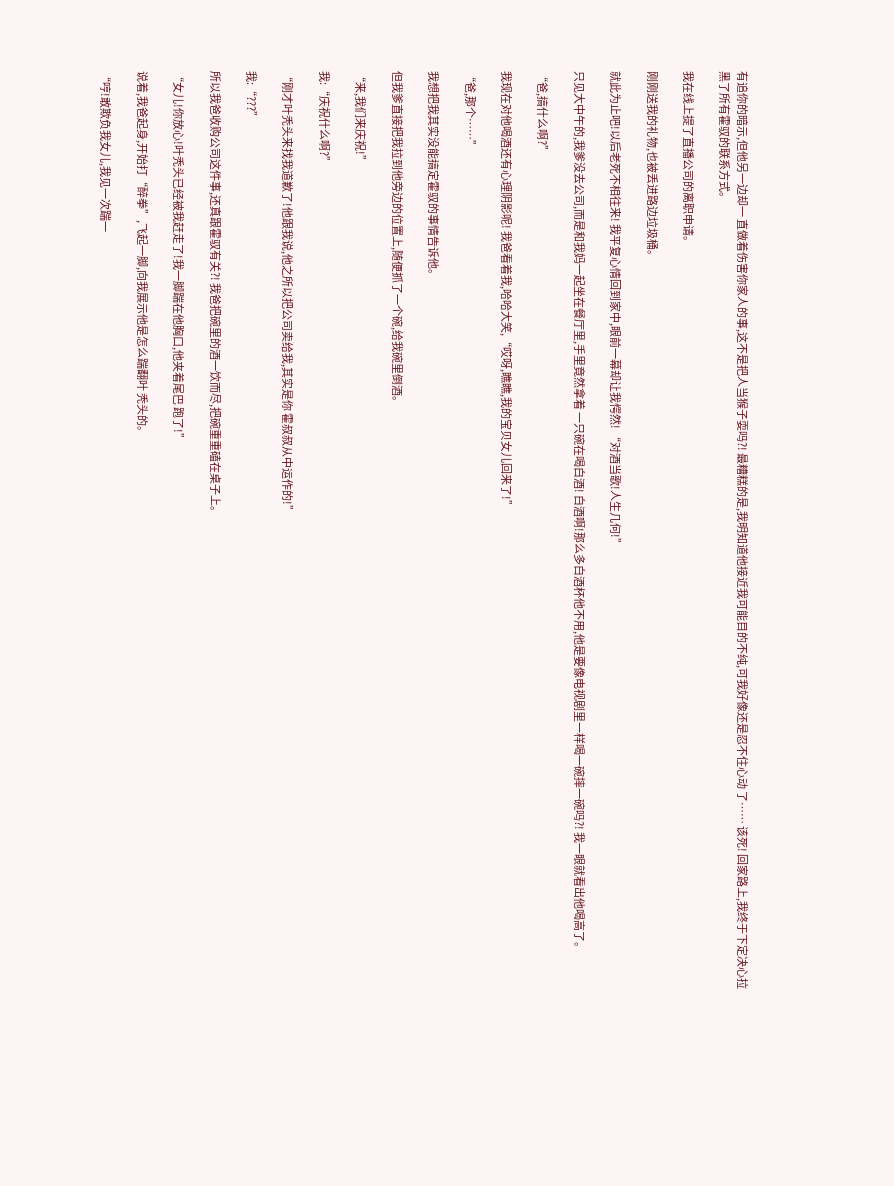有追你的暗示,但他另一边却一 直做着伤害你家人的事,这不是把人当猴子耍吗?! 最糟糕的是,我明知道他接近我可能目的不纯,可我好像还是忍不住心动 了…… 该死! 回家路上,我终于下定决心拉黑了所有霍驭的联系方式。

我在线上提了直播公司的离职申请。

刚刚送我的礼物,也被丢进路边垃圾桶。

就此为止吧!以后老死不相往来! 我平复心情回到家中,眼前一幕却让我愕然! “对酒当歌!人生几何!”

只见大中午的,我爹没去公司,而是和我妈一起坐在餐厅里,手里竟然拿着 一只碗在喝白酒! 白酒啊!那么多白酒杯他不用,他是要像电视剧里一样喝一碗摔一碗吗?! 我一眼就看出他喝高了。

“爸,搞什么啊?”

我现在对他喝酒还有心理阴影呢! 我爸看着我,哈哈大笑,“哎呀,瞧瞧,我的宝贝女儿回来了!”

“爸,那个……”

我想把我其实没能搞定霍驭的事情告诉他。

但我爹直接把我拉到他旁边的位置上,随便抓了一个碗,给我碗里倒酒。

“来,我们来庆祝!”

我:“庆祝什么啊?”

“刚才叶秃头来找我道歉了!他跟我说,他之所以把公司卖给我,其实是你 霍叔叔从中运作的!”

我:“???”

所以我爸收购公司这件事,还真跟霍驭有关?! 我爸把碗里的酒一饮而尽,把碗重重磕在桌子上。

“女儿!你放心!叶秃头已经被我赶走了!我一脚踹在他胸口,他夹着尾巴 跑了!”

说着,我爸起身,开始打“醉拳”,飞起一脚,向我展示他是怎么踹翻叶 秃头的。

“哼!敢欺负我女儿,我见一次踹一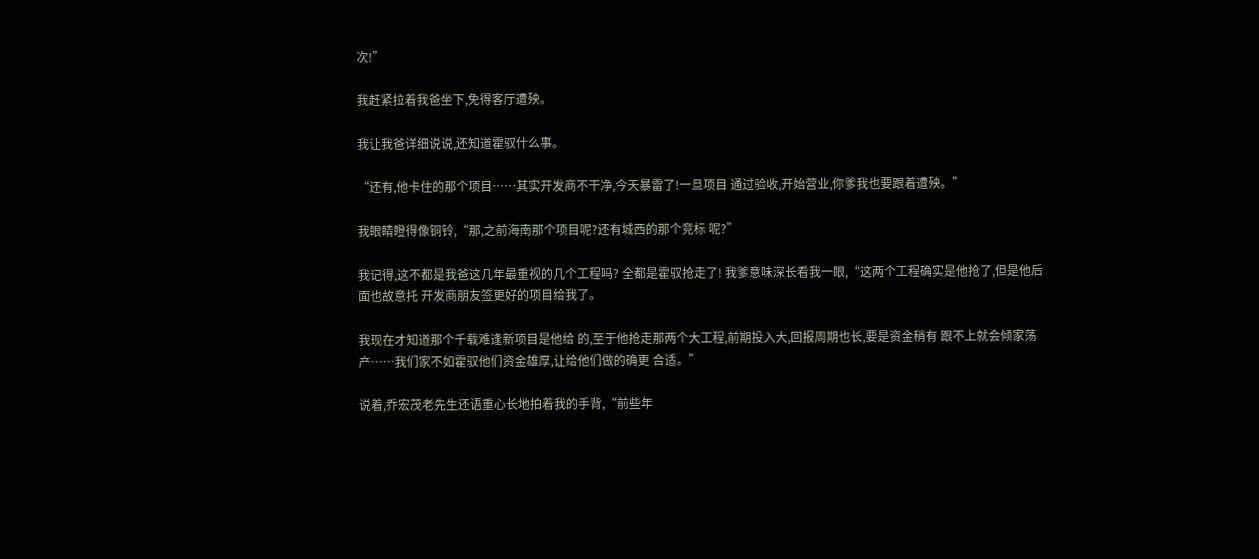次!”

我赶紧拉着我爸坐下,免得客厅遭殃。

我让我爸详细说说,还知道霍驭什么事。

“还有,他卡住的那个项目……其实开发商不干净,今天暴雷了!一旦项目 通过验收,开始营业,你爹我也要跟着遭殃。”

我眼睛瞪得像铜铃,“那,之前海南那个项目呢?还有城西的那个竞标 呢?”

我记得,这不都是我爸这几年最重视的几个工程吗? 全都是霍驭抢走了! 我爹意味深长看我一眼,“这两个工程确实是他抢了,但是他后面也故意托 开发商朋友签更好的项目给我了。

我现在才知道那个千载难逢新项目是他给 的,至于他抢走那两个大工程,前期投入大,回报周期也长,要是资金稍有 跟不上就会倾家荡产……我们家不如霍驭他们资金雄厚,让给他们做的确更 合适。”

说着,乔宏茂老先生还语重心长地拍着我的手背,“前些年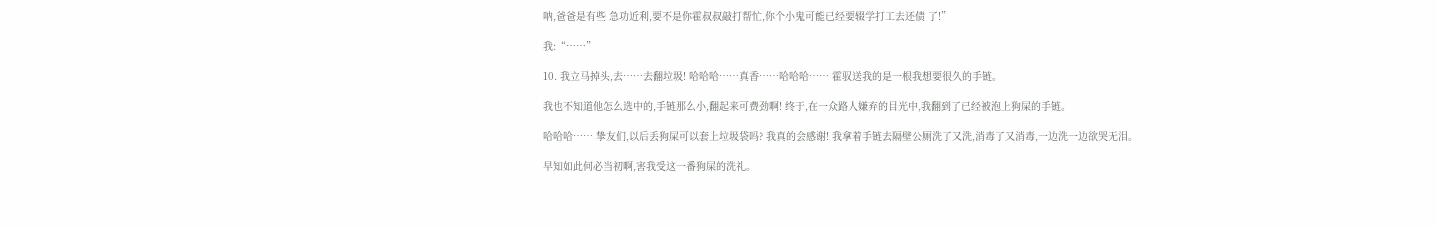呐,爸爸是有些 急功近利,要不是你霍叔叔敲打帮忙,你个小鬼可能已经要辍学打工去还债 了!”

我:“……”

10. 我立马掉头,去……去翻垃圾! 哈哈哈……真香……哈哈哈…… 霍驭送我的是一根我想要很久的手链。

我也不知道他怎么选中的,手链那么小,翻起来可费劲啊! 终于,在一众路人嫌弃的目光中,我翻到了已经被泡上狗屎的手链。

哈哈哈…… 挚友们,以后丢狗屎可以套上垃圾袋吗? 我真的会感谢! 我拿着手链去隔壁公厕洗了又洗,消毒了又消毒,一边洗一边欲哭无泪。

早知如此何必当初啊,害我受这一番狗屎的洗礼。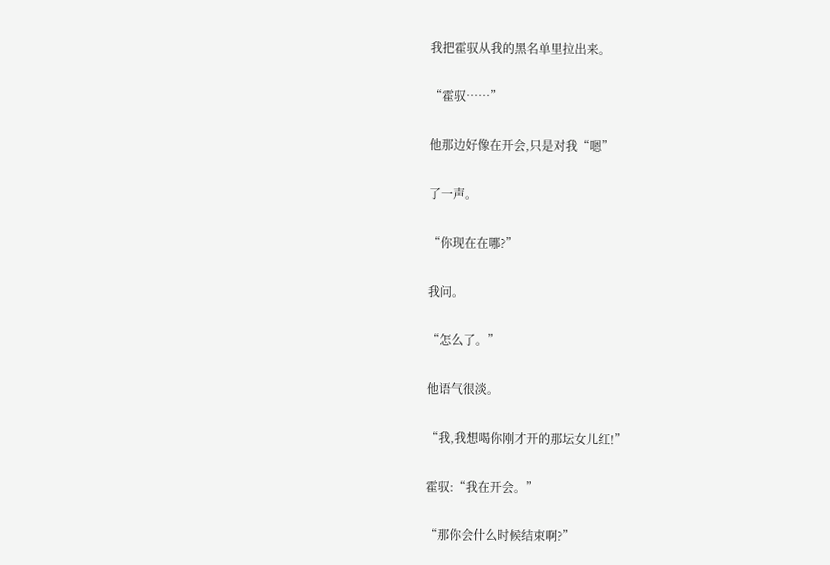我把霍驭从我的黑名单里拉出来。

“霍驭……”

他那边好像在开会,只是对我“嗯”

了一声。

“你现在在哪?”

我问。

“怎么了。”

他语气很淡。

“我,我想喝你刚才开的那坛女儿红!”

霍驭:“我在开会。”

“那你会什么时候结束啊?”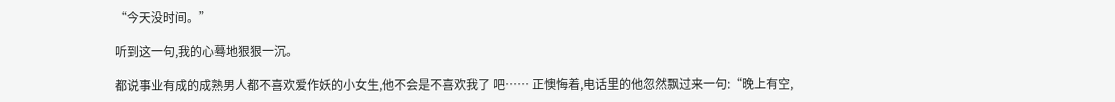“今天没时间。”

听到这一句,我的心蓦地狠狠一沉。

都说事业有成的成熟男人都不喜欢爱作妖的小女生,他不会是不喜欢我了 吧…… 正懊悔着,电话里的他忽然飘过来一句:“晚上有空,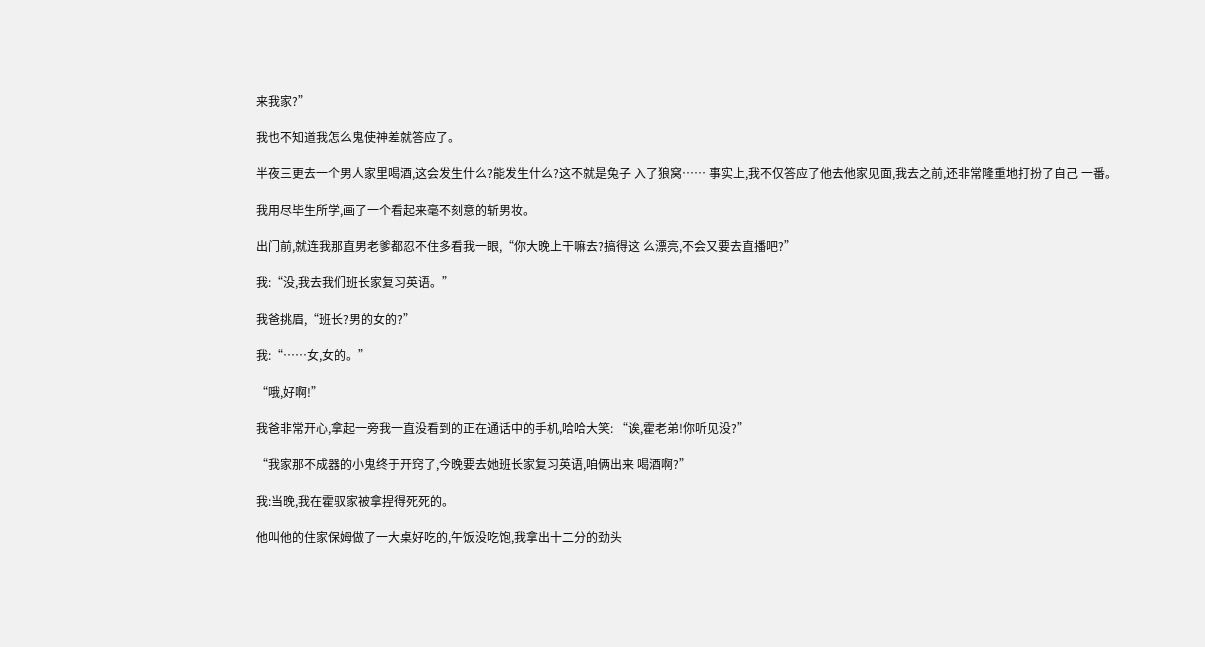来我家?”

我也不知道我怎么鬼使神差就答应了。

半夜三更去一个男人家里喝酒,这会发生什么?能发生什么?这不就是兔子 入了狼窝…… 事实上,我不仅答应了他去他家见面,我去之前,还非常隆重地打扮了自己 一番。

我用尽毕生所学,画了一个看起来毫不刻意的斩男妆。

出门前,就连我那直男老爹都忍不住多看我一眼,“你大晚上干嘛去?搞得这 么漂亮,不会又要去直播吧?”

我:“没,我去我们班长家复习英语。”

我爸挑眉,“班长?男的女的?”

我:“……女,女的。”

“哦,好啊!”

我爸非常开心,拿起一旁我一直没看到的正在通话中的手机,哈哈大笑: “诶,霍老弟!你听见没?”

“我家那不成器的小鬼终于开窍了,今晚要去她班长家复习英语,咱俩出来 喝酒啊?”

我:当晚,我在霍驭家被拿捏得死死的。

他叫他的住家保姆做了一大桌好吃的,午饭没吃饱,我拿出十二分的劲头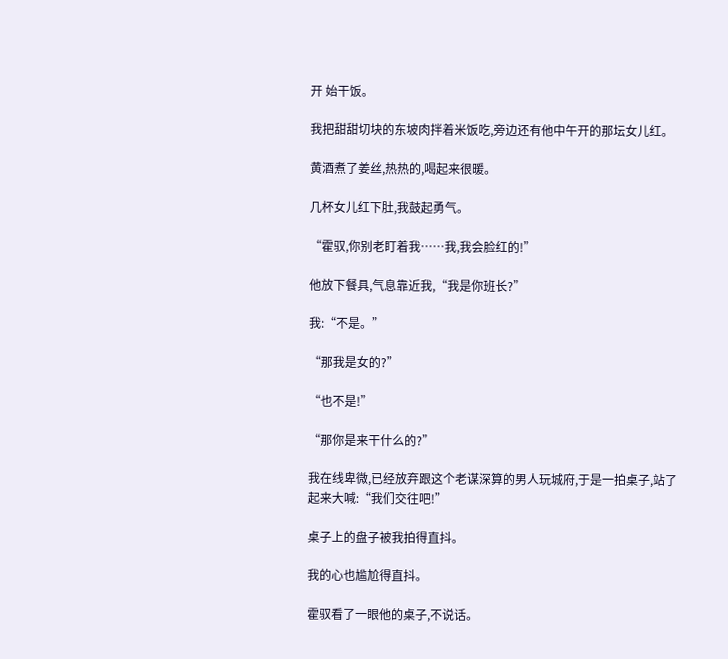开 始干饭。

我把甜甜切块的东坡肉拌着米饭吃,旁边还有他中午开的那坛女儿红。

黄酒煮了姜丝,热热的,喝起来很暖。

几杯女儿红下肚,我鼓起勇气。

“霍驭,你别老盯着我……我,我会脸红的!”

他放下餐具,气息靠近我,“我是你班长?”

我:“不是。”

“那我是女的?”

“也不是!”

“那你是来干什么的?”

我在线卑微,已经放弃跟这个老谋深算的男人玩城府,于是一拍桌子,站了 起来大喊:“我们交往吧!”

桌子上的盘子被我拍得直抖。

我的心也尴尬得直抖。

霍驭看了一眼他的桌子,不说话。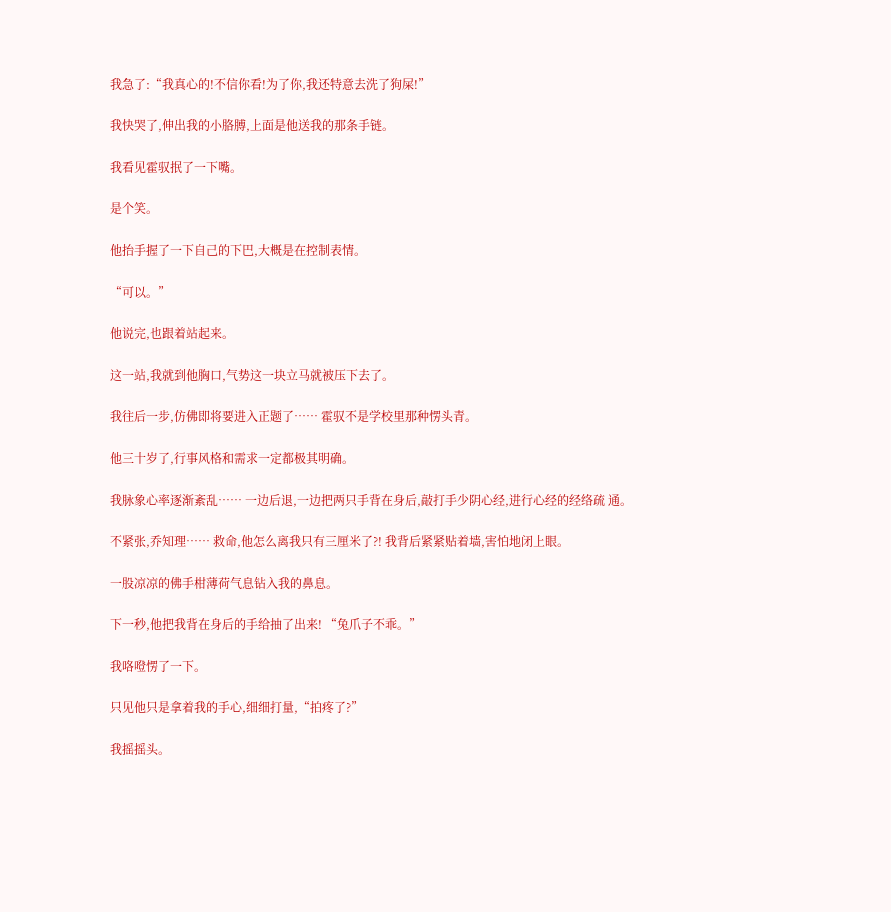我急了:“我真心的!不信你看!为了你,我还特意去洗了狗屎!”

我快哭了,伸出我的小胳膊,上面是他送我的那条手链。

我看见霍驭抿了一下嘴。

是个笑。

他抬手握了一下自己的下巴,大概是在控制表情。

“可以。”

他说完,也跟着站起来。

这一站,我就到他胸口,气势这一块立马就被压下去了。

我往后一步,仿佛即将要进入正题了…… 霍驭不是学校里那种愣头青。

他三十岁了,行事风格和需求一定都极其明确。

我脉象心率逐渐紊乱…… 一边后退,一边把两只手背在身后,敲打手少阴心经,进行心经的经络疏 通。

不紧张,乔知理…… 救命,他怎么离我只有三厘米了?! 我背后紧紧贴着墙,害怕地闭上眼。

一股凉凉的佛手柑薄荷气息钻入我的鼻息。

下一秒,他把我背在身后的手给抽了出来! “兔爪子不乖。”

我咯噔愣了一下。

只见他只是拿着我的手心,细细打量,“拍疼了?”

我摇摇头。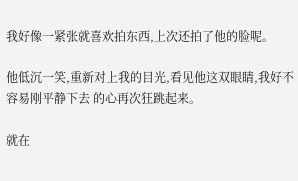我好像一紧张就喜欢拍东西,上次还拍了他的脸呢。

他低沉一笑,重新对上我的目光,看见他这双眼睛,我好不容易刚平静下去 的心再次狂跳起来。

就在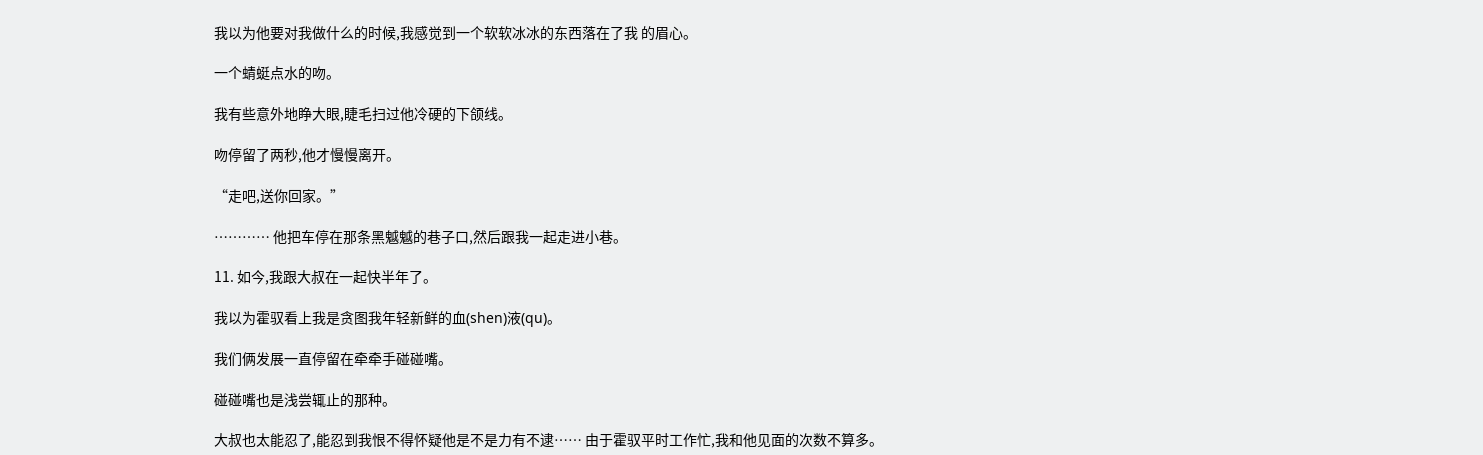我以为他要对我做什么的时候,我感觉到一个软软冰冰的东西落在了我 的眉心。

一个蜻蜓点水的吻。

我有些意外地睁大眼,睫毛扫过他冷硬的下颌线。

吻停留了两秒,他才慢慢离开。

“走吧,送你回家。”

………… 他把车停在那条黑魆魆的巷子口,然后跟我一起走进小巷。

11. 如今,我跟大叔在一起快半年了。

我以为霍驭看上我是贪图我年轻新鲜的血(shen)液(qu)。

我们俩发展一直停留在牵牵手碰碰嘴。

碰碰嘴也是浅尝辄止的那种。

大叔也太能忍了,能忍到我恨不得怀疑他是不是力有不逮…… 由于霍驭平时工作忙,我和他见面的次数不算多。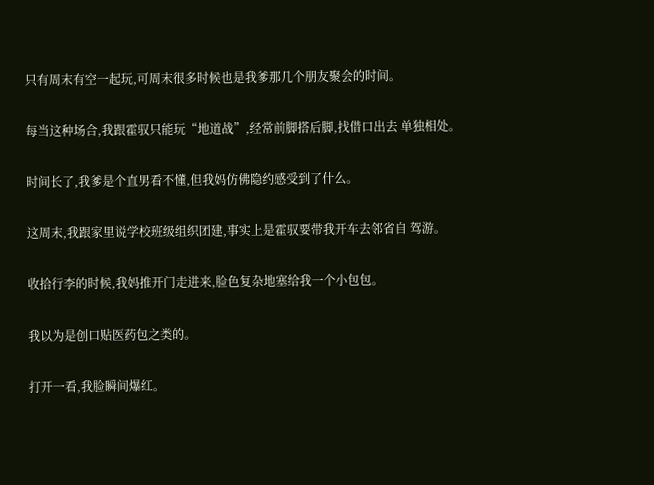只有周末有空一起玩,可周末很多时候也是我爹那几个朋友聚会的时间。

每当这种场合,我跟霍驭只能玩“地道战”,经常前脚搭后脚,找借口出去 单独相处。

时间长了,我爹是个直男看不懂,但我妈仿佛隐约感受到了什么。

这周末,我跟家里说学校班级组织团建,事实上是霍驭要带我开车去邻省自 驾游。

收拾行李的时候,我妈推开门走进来,脸色复杂地塞给我一个小包包。

我以为是创口贴医药包之类的。

打开一看,我脸瞬间爆红。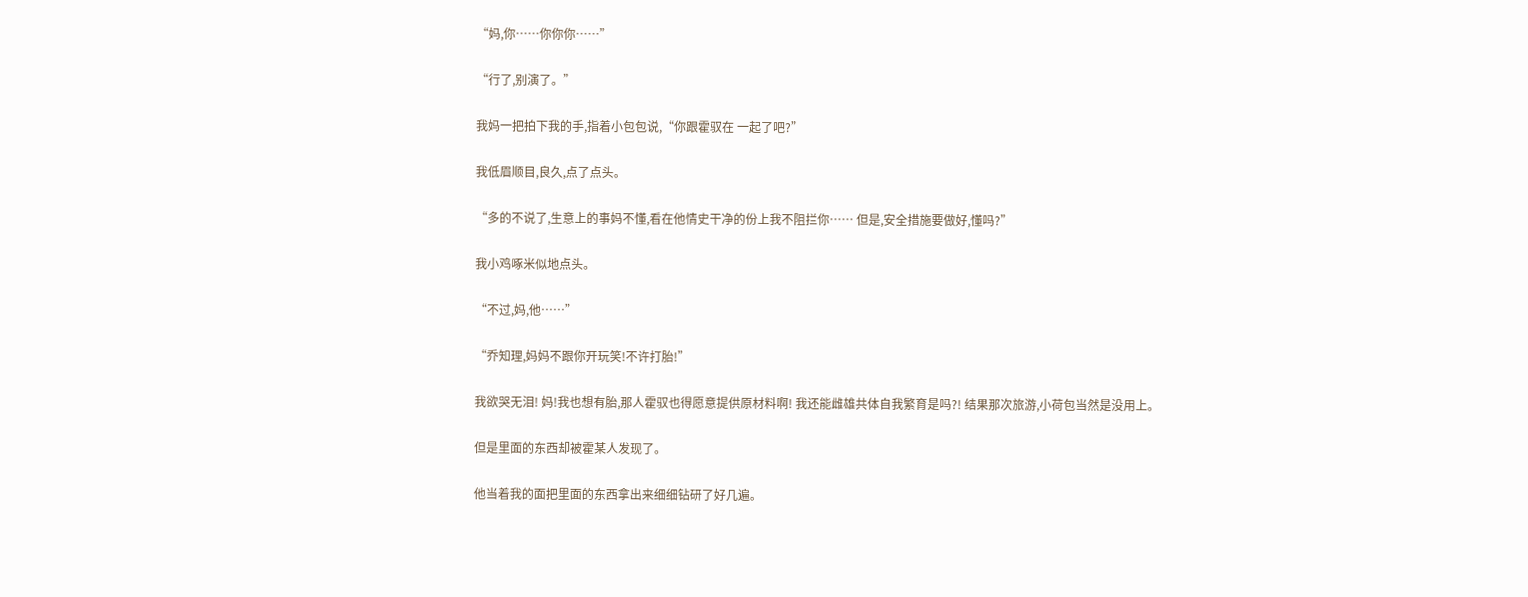“妈,你……你你你……”

“行了,别演了。”

我妈一把拍下我的手,指着小包包说,“你跟霍驭在 一起了吧?”

我低眉顺目,良久,点了点头。

“多的不说了,生意上的事妈不懂,看在他情史干净的份上我不阻拦你…… 但是,安全措施要做好,懂吗?”

我小鸡啄米似地点头。

“不过,妈,他……”

“乔知理,妈妈不跟你开玩笑!不许打胎!”

我欲哭无泪! 妈!我也想有胎,那人霍驭也得愿意提供原材料啊! 我还能雌雄共体自我繁育是吗?! 结果那次旅游,小荷包当然是没用上。

但是里面的东西却被霍某人发现了。

他当着我的面把里面的东西拿出来细细钻研了好几遍。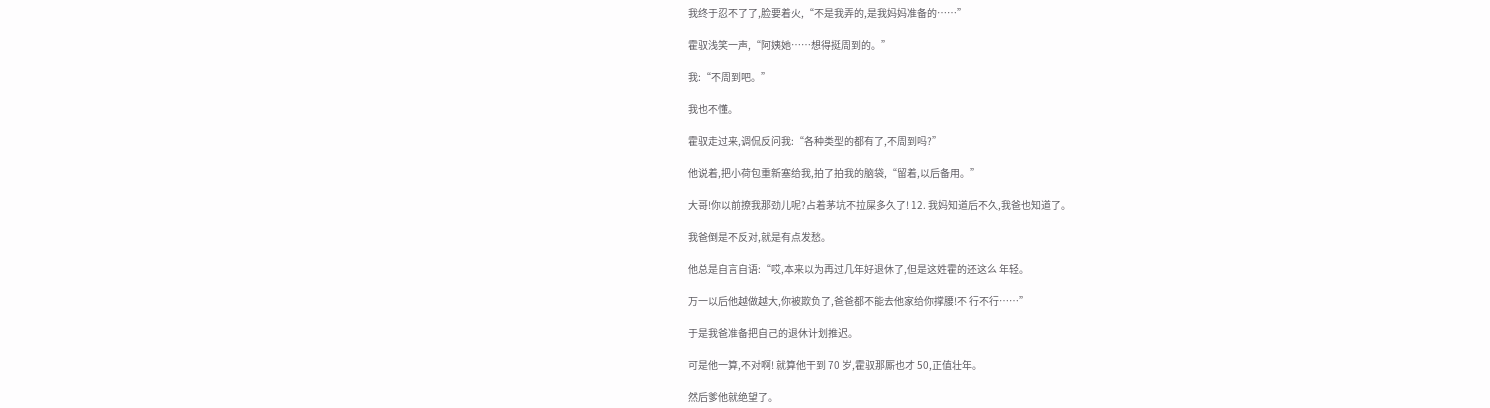我终于忍不了了,脸要着火,“不是我弄的,是我妈妈准备的……”

霍驭浅笑一声,“阿姨她……想得挺周到的。”

我:“不周到吧。”

我也不懂。

霍驭走过来,调侃反问我:“各种类型的都有了,不周到吗?”

他说着,把小荷包重新塞给我,拍了拍我的脑袋,“留着,以后备用。”

大哥!你以前撩我那劲儿呢?占着茅坑不拉屎多久了! 12. 我妈知道后不久,我爸也知道了。

我爸倒是不反对,就是有点发愁。

他总是自言自语:“哎,本来以为再过几年好退休了,但是这姓霍的还这么 年轻。

万一以后他越做越大,你被欺负了,爸爸都不能去他家给你撑腰!不 行不行……”

于是我爸准备把自己的退休计划推迟。

可是他一算,不对啊! 就算他干到 70 岁,霍驭那厮也才 50,正值壮年。

然后爹他就绝望了。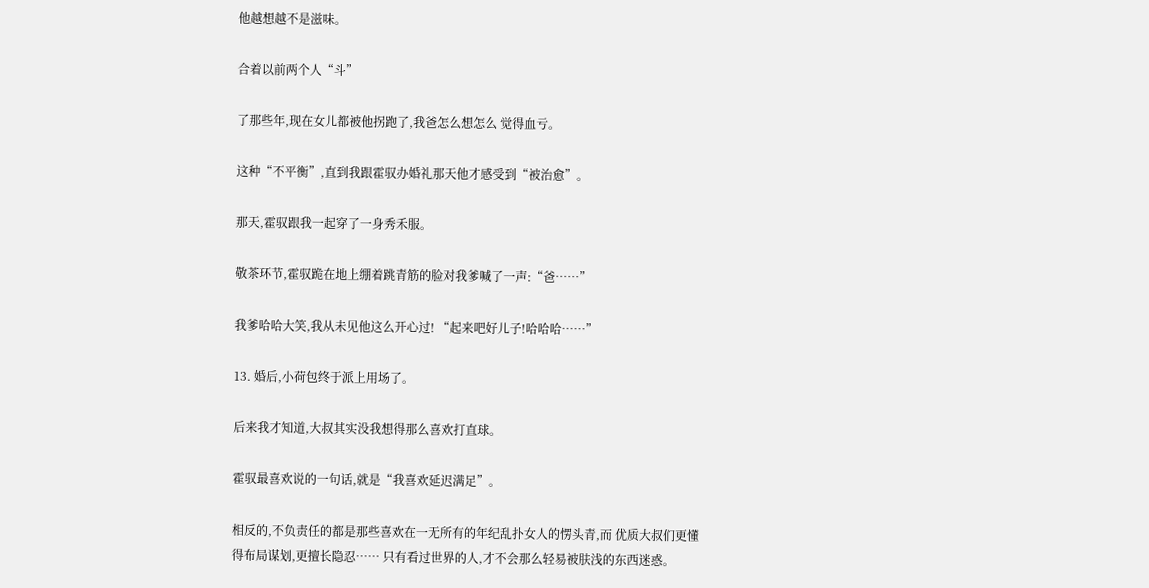他越想越不是滋味。

合着以前两个人“斗”

了那些年,现在女儿都被他拐跑了,我爸怎么想怎么 觉得血亏。

这种“不平衡”,直到我跟霍驭办婚礼那天他才感受到“被治愈”。

那天,霍驭跟我一起穿了一身秀禾服。

敬茶环节,霍驭跪在地上绷着跳青筋的脸对我爹喊了一声:“爸……”

我爹哈哈大笑,我从未见他这么开心过! “起来吧好儿子!哈哈哈……”

13. 婚后,小荷包终于派上用场了。

后来我才知道,大叔其实没我想得那么喜欢打直球。

霍驭最喜欢说的一句话,就是“我喜欢延迟满足”。

相反的,不负责任的都是那些喜欢在一无所有的年纪乱扑女人的愣头青,而 优质大叔们更懂得布局谋划,更擅长隐忍…… 只有看过世界的人,才不会那么轻易被肤浅的东西迷惑。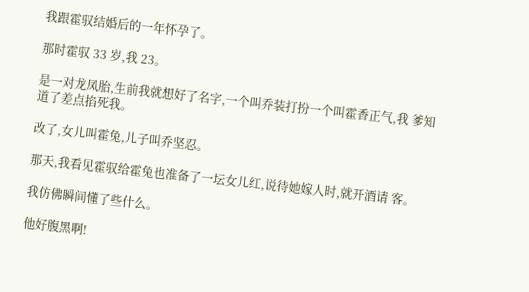我跟霍驭结婚后的一年怀孕了。

那时霍驭 33 岁,我 23。

是一对龙凤胎,生前我就想好了名字,一个叫乔装打扮一个叫霍香正气,我 爹知道了差点掐死我。

改了,女儿叫霍兔,儿子叫乔坚忍。

那天,我看见霍驭给霍兔也准备了一坛女儿红,说待她嫁人时,就开酒请 客。

我仿佛瞬间懂了些什么。

他好腹黑啊!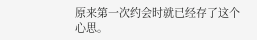原来第一次约会时就已经存了这个心思。